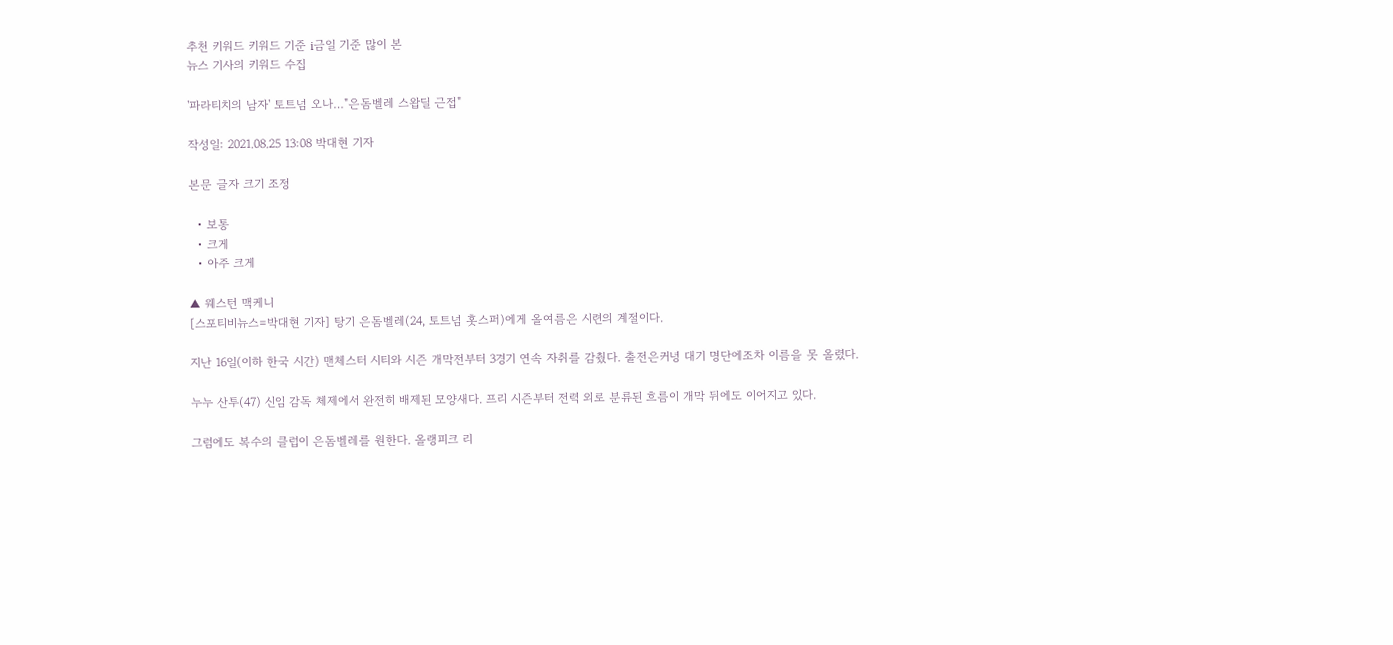추천 키워드 키워드 기준 i금일 기준 많이 본
뉴스 기사의 키워드 수집

'파라티치의 남자' 토트넘 오나…"은돔벨레 스왑딜 근접"

작성일: 2021.08.25 13:08 박대현 기자

본문 글자 크기 조정

  • 보통
  • 크게
  • 아주 크게

▲ 웨스턴 맥케니
[스포티비뉴스=박대현 기자] 탕기 은돔벨레(24, 토트넘 홋스퍼)에게 올여름은 시련의 계절이다.

지난 16일(이하 한국 시간) 맨체스터 시티와 시즌 개막전부터 3경기 연속 자취를 감췄다. 출전은커녕 대기 명단에조차 이름을 못 올렸다.

누누 산투(47) 신임 감독 체제에서 완전히 배제된 모양새다. 프리 시즌부터 전력 외로 분류된 흐름이 개막 뒤에도 이어지고 있다.

그럼에도 복수의 클럽이 은돔벨레를 원한다. 올랭피크 리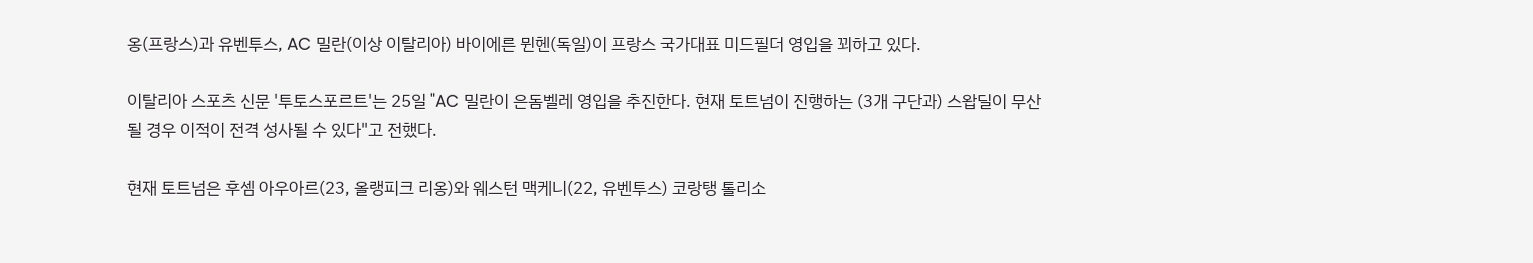옹(프랑스)과 유벤투스, AC 밀란(이상 이탈리아) 바이에른 뮌헨(독일)이 프랑스 국가대표 미드필더 영입을 꾀하고 있다.

이탈리아 스포츠 신문 '투토스포르트'는 25일 "AC 밀란이 은돔벨레 영입을 추진한다. 현재 토트넘이 진행하는 (3개 구단과) 스왑딜이 무산될 경우 이적이 전격 성사될 수 있다"고 전했다.

현재 토트넘은 후셈 아우아르(23, 올랭피크 리옹)와 웨스턴 맥케니(22, 유벤투스) 코랑탱 톨리소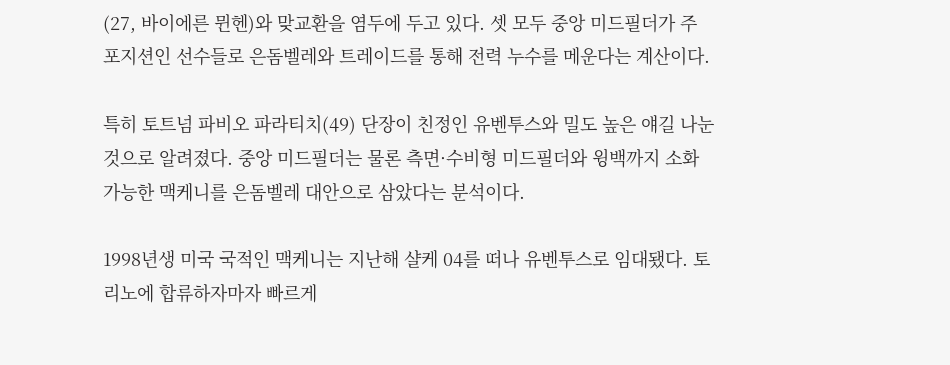(27, 바이에른 뮌헨)와 맞교환을 염두에 두고 있다. 셋 모두 중앙 미드필더가 주 포지션인 선수들로 은돔벨레와 트레이드를 통해 전력 누수를 메운다는 계산이다.

특히 토트넘 파비오 파라티치(49) 단장이 친정인 유벤투스와 밀도 높은 얘길 나눈 것으로 알려졌다. 중앙 미드필더는 물론 측면·수비형 미드필더와 윙백까지 소화 가능한 맥케니를 은돔벨레 대안으로 삼았다는 분석이다.

1998년생 미국 국적인 맥케니는 지난해 샬케 04를 떠나 유벤투스로 임대됐다. 토리노에 합류하자마자 빠르게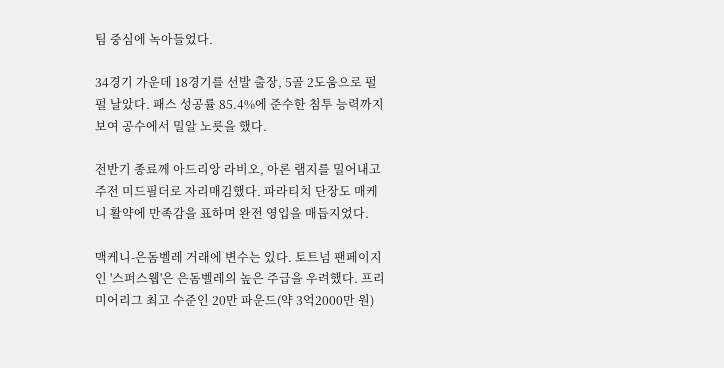팀 중심에 녹아들었다.

34경기 가운데 18경기를 선발 출장, 5골 2도움으로 펄펄 날았다. 패스 성공률 85.4%에 준수한 침투 능력까지 보여 공수에서 밀알 노릇을 했다.

전반기 종료께 아드리앙 라비오, 아론 램지를 밀어내고 주전 미드필더로 자리매김했다. 파라티치 단장도 매케니 활약에 만족감을 표하며 완전 영입을 매듭지었다.

맥케니-은돔벨레 거래에 변수는 있다. 토트넘 팬페이지인 '스퍼스웹'은 은돔벨레의 높은 주급을 우려했다. 프리미어리그 최고 수준인 20만 파운드(약 3억2000만 원)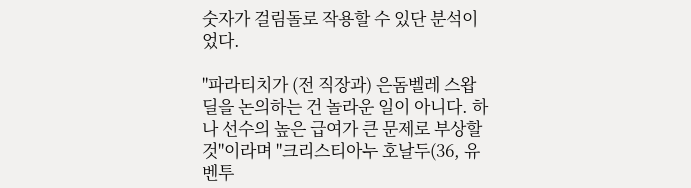숫자가 걸림돌로 작용할 수 있단 분석이었다.

"파라티치가 (전 직장과) 은돔벨레 스왑딜을 논의하는 건 놀라운 일이 아니다. 하나 선수의 높은 급여가 큰 문제로 부상할 것"이라며 "크리스티아누 호날두(36, 유벤투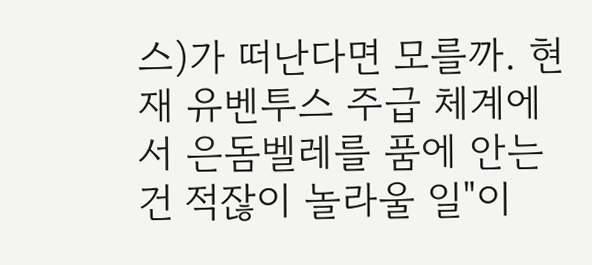스)가 떠난다면 모를까. 현재 유벤투스 주급 체계에서 은돔벨레를 품에 안는 건 적잖이 놀라울 일"이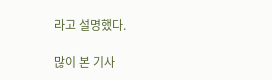라고 설명했다.

많이 본 기사